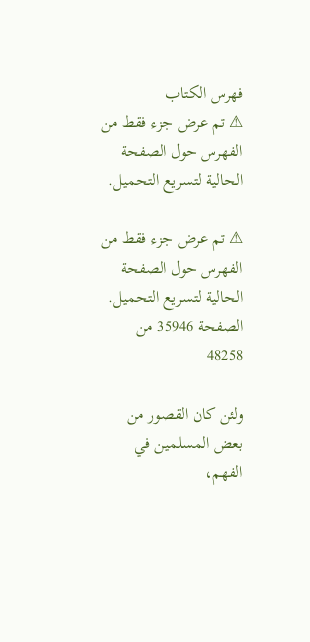فهرس الكتاب
⚠ تم عرض جزء فقط من الفهرس حول الصفحة الحالية لتسريع التحميل.

⚠ تم عرض جزء فقط من الفهرس حول الصفحة الحالية لتسريع التحميل.
الصفحة 35946 من 48258

ولئن كان القصور من بعض المسلمين في الفهم،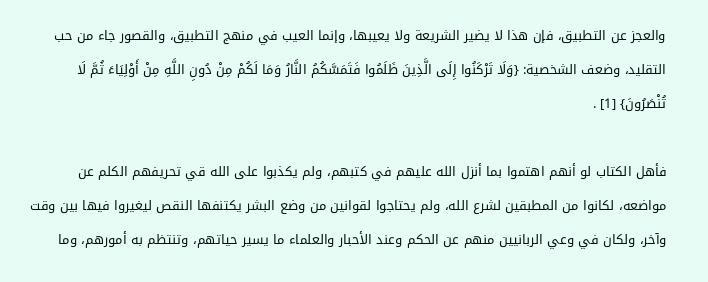والعجز عن التطبيق، فإن هذا لا يضير الشريعة ولا يعيبها، وإنما العيب في منهج التطبيق، والقصور جاء من حب التقليد، وضعف الشخصية: {وَلَا تَرْكَنُوا إِلَى الَّذِينَ ظَلَمُوا فَتَمَسَّكُمُ النَّارُ وَمَا لَكُمْ مِنْ دُونِ اللَّهِ مِنْ أَوْلِيَاءَ ثُمَّ لَا تُنْصَرُونَ} [1] .

فأهل الكتاب لو أنهم اهتموا بما أنزل الله عليهم في كتبهم، ولم يكذبوا على الله قي تحريفهم الكلم عن مواضعه، لكانوا من المطبقين لشرع الله، ولم يحتاجوا لقوانين من وضع البشر يكتنفها النقص ليغيروا فيها بين وقت وآخر، ولكان في وعي الربانيين منهم عن الحكم وعند الأحبار والعلماء ما يسير حياتهم، وتنتظم به أمورهم، وما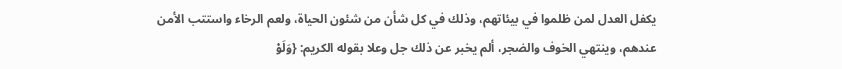يكفل العدل لمن ظلموا في بيئاتهم، وذلك في كل شأن من شئون الحياة، ولعم الرخاء واستتب الأمن عندهم، وينتهي الخوف والضجر، ألم يخبر عن ذلك جل وعلا بقوله الكريم: {وَلَوْ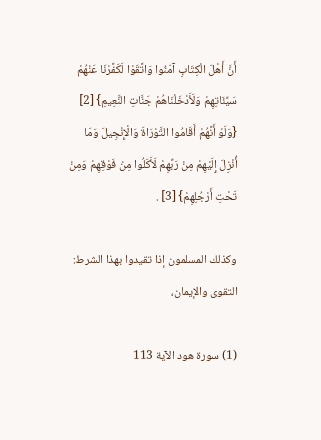أَنَّ أَهْلَ الْكِتَابِ آمَنُوا وَاتَّقَوْا لَكَفَّرْنَا عَنْهُمْ سَيِّئَاتِهِمْ وَلَأَدْخَلْنَاهُمْ جَنَّاتِ النَّعِيمِ} [2] {وَلَوْ أَنَّهُمْ أَقَامُوا التَّوْرَاةَ وَالْإِنْجِيلَ وَمَا أُنْزِلَ إِلَيْهِمْ مِنْ رَبِّهِمْ لَأَكَلُوا مِنْ فَوْقِهِمْ وَمِنْ تَحْتِ أَرْجُلِهِمْ} [3] .

وكذلك المسلمون إذا تقيدوا بهذا الشرط: التقوى والإيمان،

(1) سورة هود الآية 113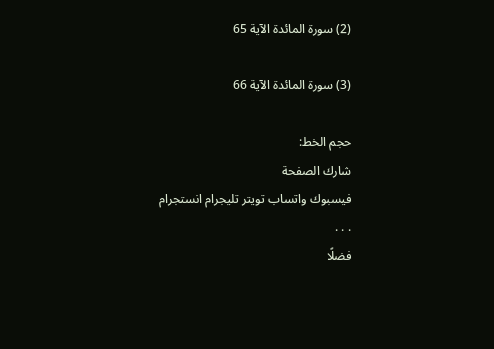(2) سورة المائدة الآية 65

(3) سورة المائدة الآية 66

حجم الخط:
شارك الصفحة
فيسبوك واتساب تويتر تليجرام انستجرام
. . .
فضلًا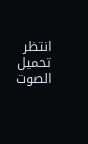انتظر تحميل الصوت